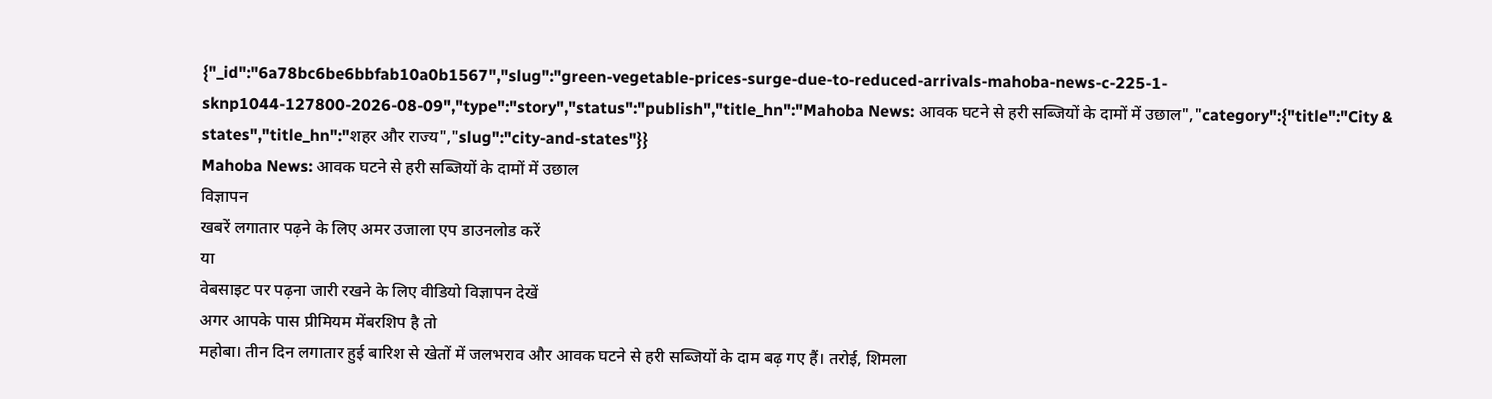{"_id":"6a78bc6be6bbfab10a0b1567","slug":"green-vegetable-prices-surge-due-to-reduced-arrivals-mahoba-news-c-225-1-sknp1044-127800-2026-08-09","type":"story","status":"publish","title_hn":"Mahoba News: आवक घटने से हरी सब्जियों के दामों में उछाल","category":{"title":"City & states","title_hn":"शहर और राज्य","slug":"city-and-states"}}
Mahoba News: आवक घटने से हरी सब्जियों के दामों में उछाल
विज्ञापन
खबरें लगातार पढ़ने के लिए अमर उजाला एप डाउनलोड करें
या
वेबसाइट पर पढ़ना जारी रखने के लिए वीडियो विज्ञापन देखें
अगर आपके पास प्रीमियम मेंबरशिप है तो
महोबा। तीन दिन लगातार हुई बारिश से खेतों में जलभराव और आवक घटने से हरी सब्जियों के दाम बढ़ गए हैं। तरोई, शिमला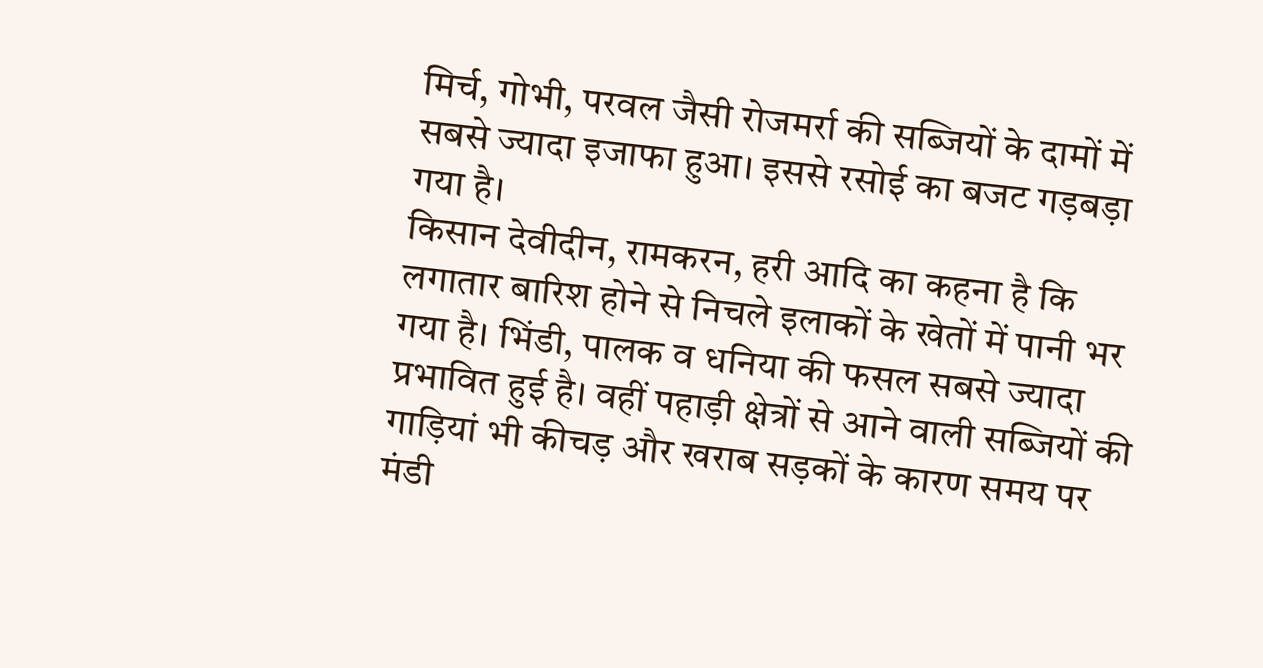मिर्च, गोभी, परवल जैसी रोजमर्रा की सब्जियों के दामों में सबसे ज्यादा इजाफा हुआ। इससे रसोई का बजट गड़बड़ा गया है।
किसान देवीदीन, रामकरन, हरी आदि का कहना है कि लगातार बारिश होने से निचले इलाकों के खेतों में पानी भर गया है। भिंडी, पालक व धनिया की फसल सबसे ज्यादा प्रभावित हुई है। वहीं पहाड़ी क्षेत्रों से आने वाली सब्जियों की गाड़ियां भी कीचड़ और खराब सड़कों के कारण समय पर मंडी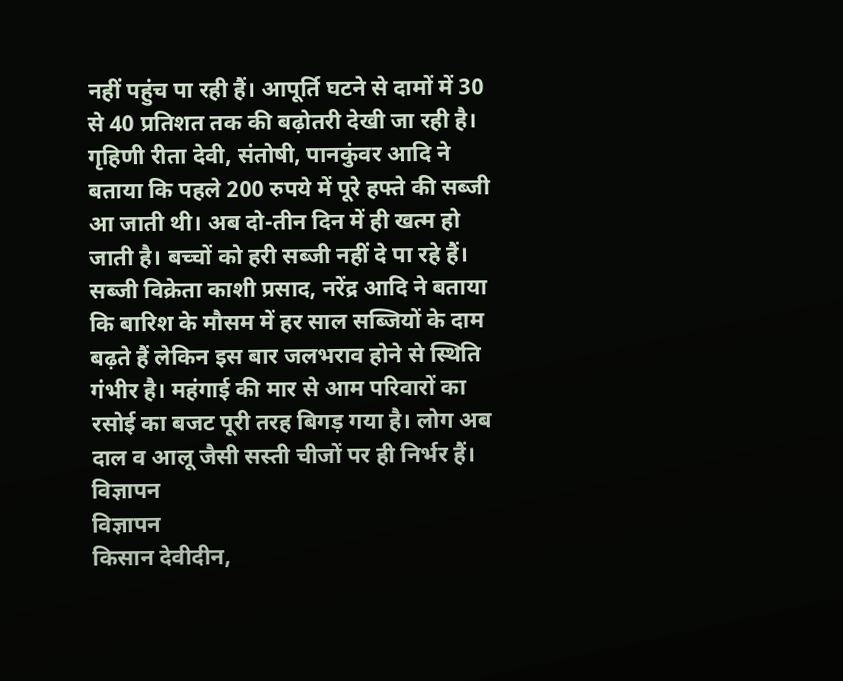नहीं पहुंच पा रही हैं। आपूर्ति घटने से दामों में 30 से 40 प्रतिशत तक की बढ़ोतरी देखी जा रही है।
गृहिणी रीता देवी, संतोषी, पानकुंवर आदि ने बताया कि पहले 200 रुपये में पूरे हफ्ते की सब्जी आ जाती थी। अब दो-तीन दिन में ही खत्म हो जाती है। बच्चों को हरी सब्जी नहीं दे पा रहे हैं। सब्जी विक्रेता काशी प्रसाद, नरेंद्र आदि ने बताया कि बारिश के मौसम में हर साल सब्जियों के दाम बढ़ते हैं लेकिन इस बार जलभराव होने से स्थिति गंभीर है। महंगाई की मार से आम परिवारों का रसोई का बजट पूरी तरह बिगड़ गया है। लोग अब दाल व आलू जैसी सस्ती चीजों पर ही निर्भर हैं।
विज्ञापन
विज्ञापन
किसान देवीदीन,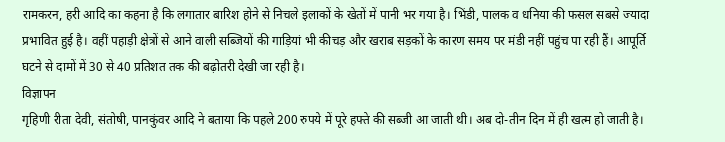रामकरन, हरी आदि का कहना है कि लगातार बारिश होने से निचले इलाकों के खेतों में पानी भर गया है। भिंडी, पालक व धनिया की फसल सबसे ज्यादा प्रभावित हुई है। वहीं पहाड़ी क्षेत्रों से आने वाली सब्जियों की गाड़ियां भी कीचड़ और खराब सड़कों के कारण समय पर मंडी नहीं पहुंच पा रही हैं। आपूर्ति घटने से दामों में 30 से 40 प्रतिशत तक की बढ़ोतरी देखी जा रही है।
विज्ञापन
गृहिणी रीता देवी, संतोषी, पानकुंवर आदि ने बताया कि पहले 200 रुपये में पूरे हफ्ते की सब्जी आ जाती थी। अब दो-तीन दिन में ही खत्म हो जाती है।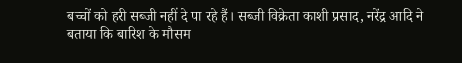बच्चों को हरी सब्जी नहीं दे पा रहे हैं। सब्जी विक्रेता काशी प्रसाद, नरेंद्र आदि ने बताया कि बारिश के मौसम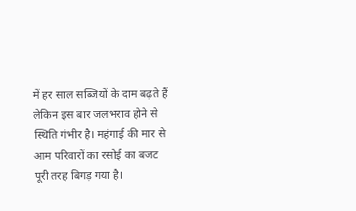में हर साल सब्जियों के दाम बढ़ते हैं लेकिन इस बार जलभराव होने से स्थिति गंभीर है। महंगाई की मार से आम परिवारों का रसोई का बजट पूरी तरह बिगड़ गया है।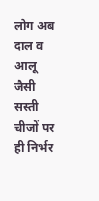लोग अब दाल व आलू जैसी सस्ती चीजों पर ही निर्भर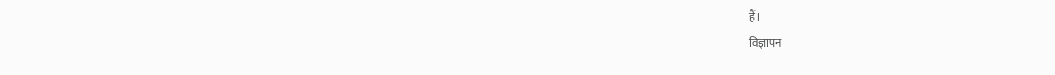हैं।
विज्ञापन